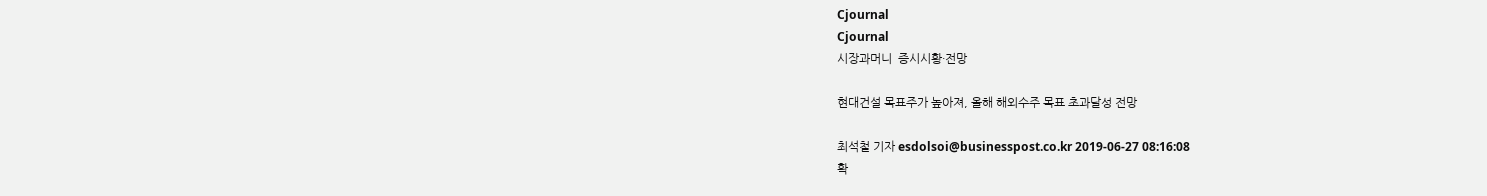Cjournal
Cjournal
시장과머니  증시시황·전망

현대건설 목표주가 높아져, 올해 해외수주 목표 초과달성 전망

최석철 기자 esdolsoi@businesspost.co.kr 2019-06-27 08:16:08
확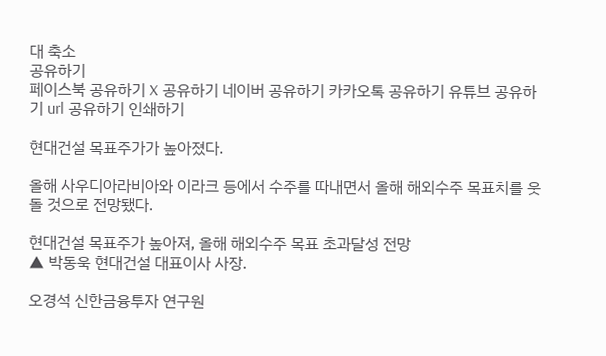대 축소
공유하기
페이스북 공유하기 X 공유하기 네이버 공유하기 카카오톡 공유하기 유튜브 공유하기 url 공유하기 인쇄하기

현대건설 목표주가가 높아졌다.

올해 사우디아라비아와 이라크 등에서 수주를 따내면서 올해 해외수주 목표치를 웃돌 것으로 전망됐다.

현대건설 목표주가 높아져, 올해 해외수주 목표 초과달성 전망
▲ 박동욱 현대건설 대표이사 사장.

오경석 신한금융투자 연구원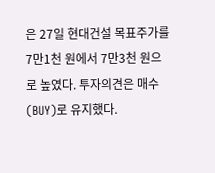은 27일 현대건설 목표주가를 7만1천 원에서 7만3천 원으로 높였다. 투자의견은 매수(BUY)로 유지했다.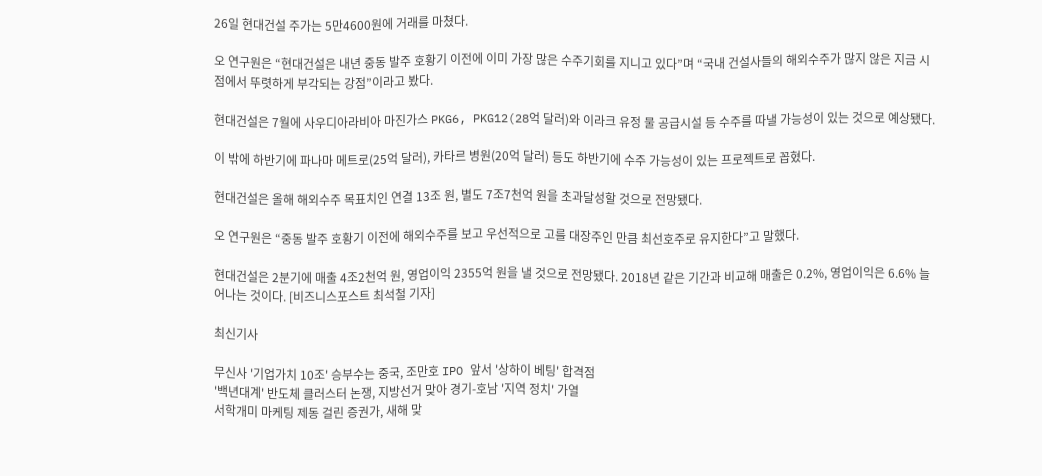26일 현대건설 주가는 5만4600원에 거래를 마쳤다.

오 연구원은 “현대건설은 내년 중동 발주 호황기 이전에 이미 가장 많은 수주기회를 지니고 있다”며 “국내 건설사들의 해외수주가 많지 않은 지금 시점에서 뚜렷하게 부각되는 강점”이라고 봤다.

현대건설은 7월에 사우디아라비아 마진가스 PKG6, PKG12(28억 달러)와 이라크 유정 물 공급시설 등 수주를 따낼 가능성이 있는 것으로 예상됐다.

이 밖에 하반기에 파나마 메트로(25억 달러), 카타르 병원(20억 달러) 등도 하반기에 수주 가능성이 있는 프로젝트로 꼽혔다.

현대건설은 올해 해외수주 목표치인 연결 13조 원, 별도 7조7천억 원을 초과달성할 것으로 전망됐다.

오 연구원은 “중동 발주 호황기 이전에 해외수주를 보고 우선적으로 고를 대장주인 만큼 최선호주로 유지한다”고 말했다.

현대건설은 2분기에 매출 4조2천억 원, 영업이익 2355억 원을 낼 것으로 전망됐다. 2018년 같은 기간과 비교해 매출은 0.2%, 영업이익은 6.6% 늘어나는 것이다. [비즈니스포스트 최석철 기자]

최신기사

무신사 '기업가치 10조' 승부수는 중국, 조만호 IPO 앞서 '상하이 베팅' 합격점
'백년대계' 반도체 클러스터 논쟁, 지방선거 맞아 경기-호남 '지역 정치' 가열
서학개미 마케팅 제동 걸린 증권가, 새해 맞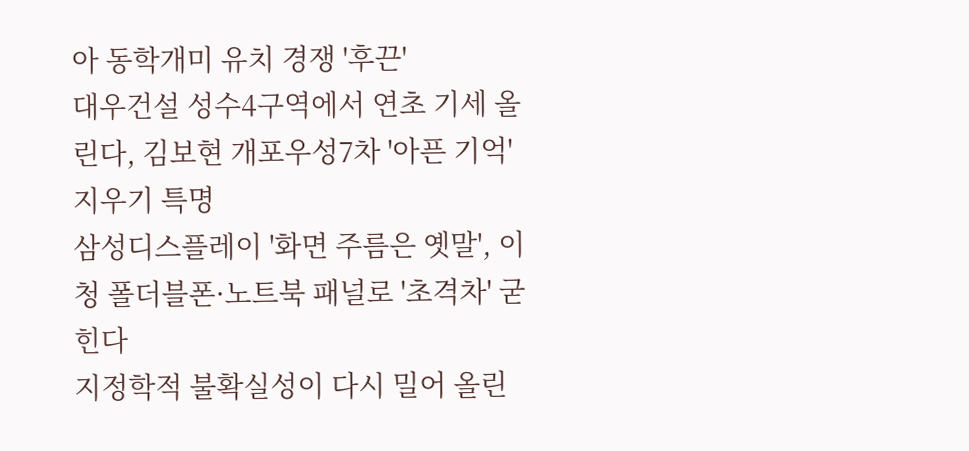아 동학개미 유치 경쟁 '후끈'
대우건설 성수4구역에서 연초 기세 올린다, 김보현 개포우성7차 '아픈 기억' 지우기 특명
삼성디스플레이 '화면 주름은 옛말', 이청 폴더블폰·노트북 패널로 '초격차' 굳힌다
지정학적 불확실성이 다시 밀어 올린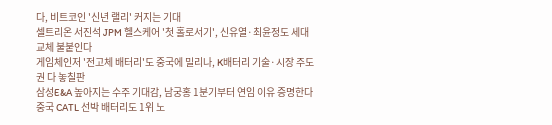다, 비트코인 '신년 랠리' 커지는 기대
셀트리온 서진석 JPM 헬스케어 '첫 홀로서기', 신유열·최윤정도 세대교체 불붙인다
게임체인저 '전고체 배터리'도 중국에 밀리나, K배터리 기술·시장 주도권 다 놓칠판
삼성E&A 높아지는 수주 기대감, 남궁홍 1분기부터 연임 이유 증명한다
중국 CATL 선박 배터리도 1위 노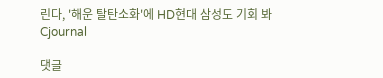린다, '해운 탈탄소화'에 HD현대 삼성도 기회 봐
Cjournal

댓글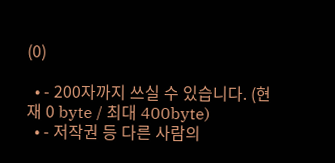(0)

  • - 200자까지 쓰실 수 있습니다. (현재 0 byte / 최대 400byte)
  • - 저작권 등 다른 사람의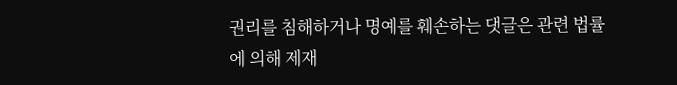권리를 침해하거나 명예를 훼손하는 댓글은 관련 법률에 의해 제재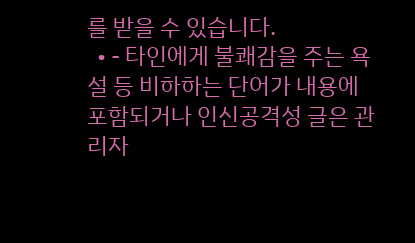를 받을 수 있습니다.
  • - 타인에게 불쾌감을 주는 욕설 등 비하하는 단어가 내용에 포함되거나 인신공격성 글은 관리자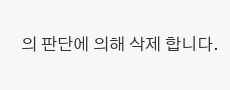의 판단에 의해 삭제 합니다.